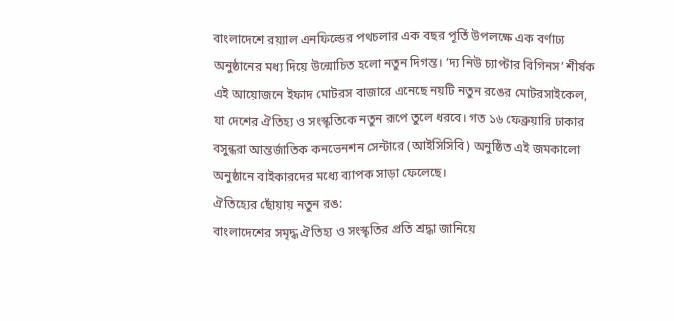বাংলাদেশে রয়্যাল এনফিল্ডের পথচলার এক বছর পূর্তি উপলক্ষে এক বর্ণাঢ্য অনুষ্ঠানের মধ্য দিয়ে উন্মোচিত হলো নতুন দিগন্ত। ‘দ্য নিউ চ্যাপ্টার বিগিনস’ শীর্ষক এই আয়োজনে ইফাদ মোটরস বাজারে এনেছে নয়টি নতুন রঙের মোটরসাইকেল, যা দেশের ঐতিহ্য ও সংস্কৃতিকে নতুন রূপে তুলে ধরবে। গত ১৬ ফেব্রুয়ারি ঢাকার বসুন্ধরা আন্তর্জাতিক কনভেনশন সেন্টারে (আইসিসিবি) অনুষ্ঠিত এই জমকালো অনুষ্ঠানে বাইকারদের মধ্যে ব্যাপক সাড়া ফেলেছে।
ঐতিহ্যের ছোঁয়ায় নতুন রঙ:
বাংলাদেশের সমৃদ্ধ ঐতিহ্য ও সংস্কৃতির প্রতি শ্রদ্ধা জানিয়ে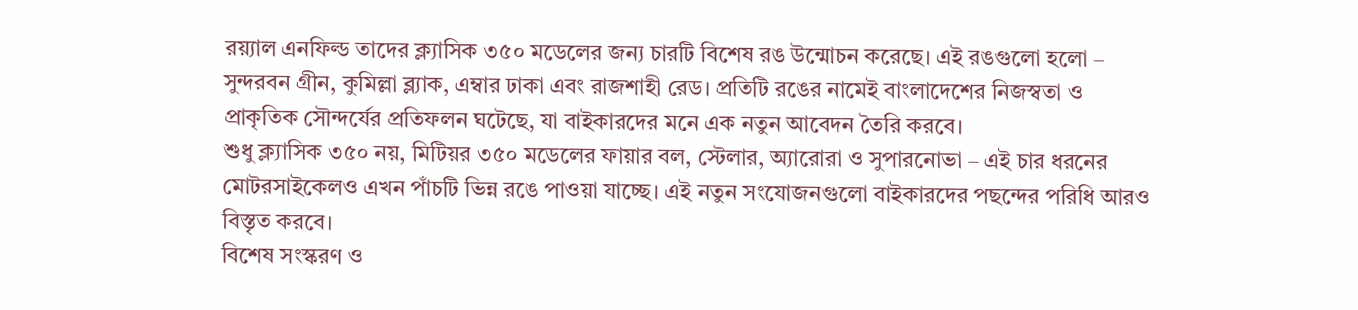রয়্যাল এনফিল্ড তাদের ক্ল্যাসিক ৩৫০ মডেলের জন্য চারটি বিশেষ রঙ উন্মোচন করেছে। এই রঙগুলো হলো – সুন্দরবন গ্রীন, কুমিল্লা ব্ল্যাক, এম্বার ঢাকা এবং রাজশাহী রেড। প্রতিটি রঙের নামেই বাংলাদেশের নিজস্বতা ও প্রাকৃতিক সৌন্দর্যের প্রতিফলন ঘটেছে, যা বাইকারদের মনে এক নতুন আবেদন তৈরি করবে।
শুধু ক্ল্যাসিক ৩৫০ নয়, মিটিয়র ৩৫০ মডেলের ফায়ার বল, স্টেলার, অ্যারোরা ও সুপারনোভা – এই চার ধরনের মোটরসাইকেলও এখন পাঁচটি ভিন্ন রঙে পাওয়া যাচ্ছে। এই নতুন সংযোজনগুলো বাইকারদের পছন্দের পরিধি আরও বিস্তৃত করবে।
বিশেষ সংস্করণ ও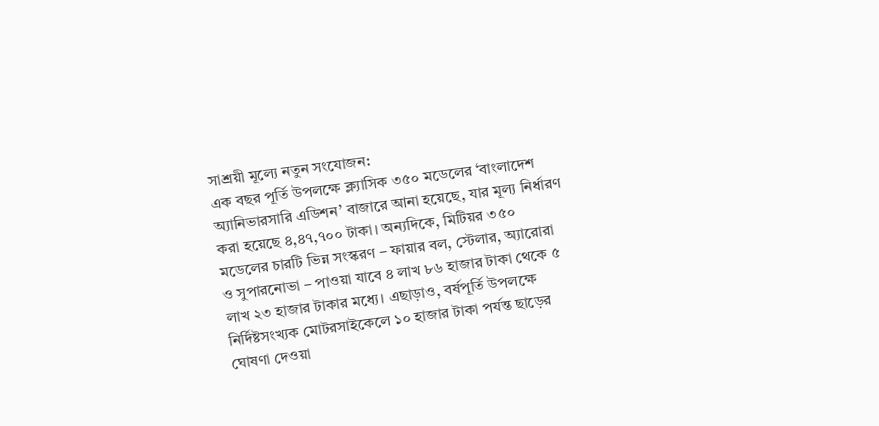সাশ্রয়ী মূল্যে নতুন সংযোজন:
এক বছর পূর্তি উপলক্ষে ক্ল্যাসিক ৩৫০ মডেলের ‘বাংলাদেশ অ্যানিভারসারি এডিশন’ বাজারে আনা হয়েছে, যার মূল্য নির্ধারণ করা হয়েছে ৪,৪৭,৭০০ টাকা। অন্যদিকে, মিটিয়র ৩৫০ মডেলের চারটি ভিন্ন সংস্করণ – ফায়ার বল, স্টেলার, অ্যারোরা ও সুপারনোভা – পাওয়া যাবে ৪ লাখ ৮৬ হাজার টাকা থেকে ৫ লাখ ২৩ হাজার টাকার মধ্যে। এছাড়াও, বর্ষপূর্তি উপলক্ষে নির্দিষ্টসংখ্যক মোটরসাইকেলে ১০ হাজার টাকা পর্যন্ত ছাড়ের ঘোষণা দেওয়া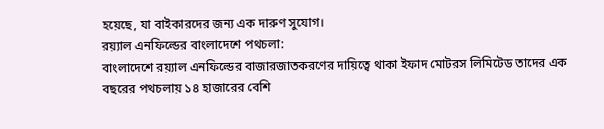হয়েছে, যা বাইকারদের জন্য এক দারুণ সুযোগ।
রয়্যাল এনফিল্ডের বাংলাদেশে পথচলা:
বাংলাদেশে রয়্যাল এনফিল্ডের বাজারজাতকরণের দায়িত্বে থাকা ইফাদ মোটরস লিমিটেড তাদের এক বছরের পথচলায় ১৪ হাজারের বেশি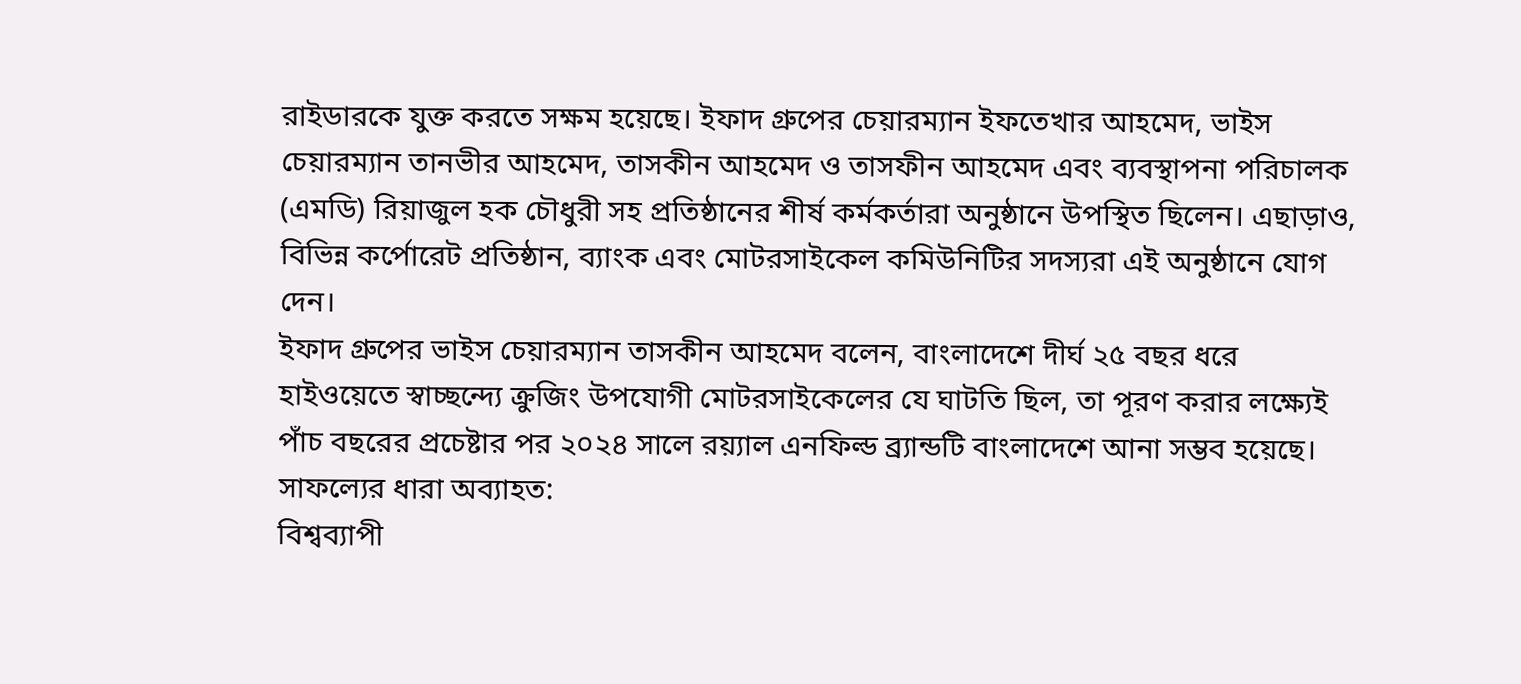রাইডারকে যুক্ত করতে সক্ষম হয়েছে। ইফাদ গ্রুপের চেয়ারম্যান ইফতেখার আহমেদ, ভাইস চেয়ারম্যান তানভীর আহমেদ, তাসকীন আহমেদ ও তাসফীন আহমেদ এবং ব্যবস্থাপনা পরিচালক (এমডি) রিয়াজুল হক চৌধুরী সহ প্রতিষ্ঠানের শীর্ষ কর্মকর্তারা অনুষ্ঠানে উপস্থিত ছিলেন। এছাড়াও, বিভিন্ন কর্পোরেট প্রতিষ্ঠান, ব্যাংক এবং মোটরসাইকেল কমিউনিটির সদস্যরা এই অনুষ্ঠানে যোগ দেন।
ইফাদ গ্রুপের ভাইস চেয়ারম্যান তাসকীন আহমেদ বলেন, বাংলাদেশে দীর্ঘ ২৫ বছর ধরে হাইওয়েতে স্বাচ্ছন্দ্যে ক্রুজিং উপযোগী মোটরসাইকেলের যে ঘাটতি ছিল, তা পূরণ করার লক্ষ্যেই পাঁচ বছরের প্রচেষ্টার পর ২০২৪ সালে রয়্যাল এনফিল্ড ব্র্যান্ডটি বাংলাদেশে আনা সম্ভব হয়েছে।
সাফল্যের ধারা অব্যাহত:
বিশ্বব্যাপী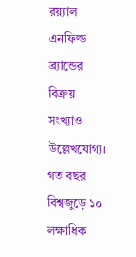রয়্যাল এনফিল্ড ব্র্যান্ডের বিক্রয় সংখ্যাও উল্লেখযোগ্য। গত বছর বিশ্বজুড়ে ১০ লক্ষাধিক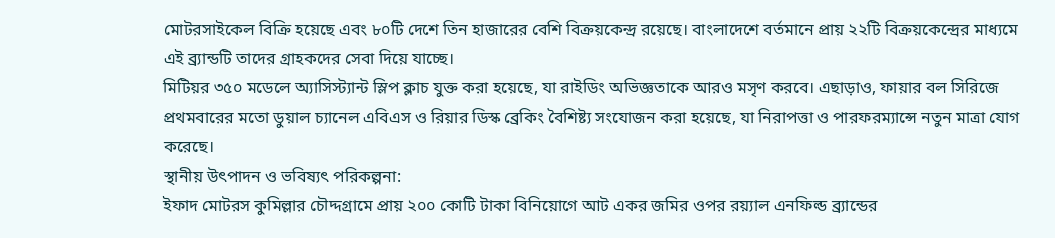মোটরসাইকেল বিক্রি হয়েছে এবং ৮০টি দেশে তিন হাজারের বেশি বিক্রয়কেন্দ্র রয়েছে। বাংলাদেশে বর্তমানে প্রায় ২২টি বিক্রয়কেন্দ্রের মাধ্যমে এই ব্র্যান্ডটি তাদের গ্রাহকদের সেবা দিয়ে যাচ্ছে।
মিটিয়র ৩৫০ মডেলে অ্যাসিস্ট্যান্ট স্লিপ ক্লাচ যুক্ত করা হয়েছে, যা রাইডিং অভিজ্ঞতাকে আরও মসৃণ করবে। এছাড়াও, ফায়ার বল সিরিজে প্রথমবারের মতো ডুয়াল চ্যানেল এবিএস ও রিয়ার ডিস্ক ব্রেকিং বৈশিষ্ট্য সংযোজন করা হয়েছে, যা নিরাপত্তা ও পারফরম্যান্সে নতুন মাত্রা যোগ করেছে।
স্থানীয় উৎপাদন ও ভবিষ্যৎ পরিকল্পনা:
ইফাদ মোটরস কুমিল্লার চৌদ্দগ্রামে প্রায় ২০০ কোটি টাকা বিনিয়োগে আট একর জমির ওপর রয়্যাল এনফিল্ড ব্র্যান্ডের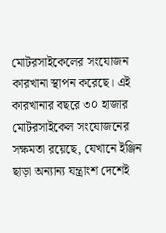মোটরসাইকেলের সংযোজন কারখানা স্থাপন করেছে। এই কারখানার বছরে ৩০ হাজার মোটরসাইকেল সংযোজনের সক্ষমতা রয়েছে, যেখানে ইঞ্জিন ছাড়া অন্যান্য যন্ত্রাংশ দেশেই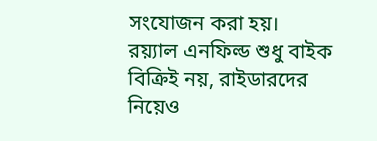সংযোজন করা হয়।
রয়্যাল এনফিল্ড শুধু বাইক বিক্রিই নয়, রাইডারদের নিয়েও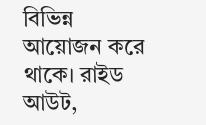বিভিন্ন আয়োজন করে থাকে। রাইড আউট,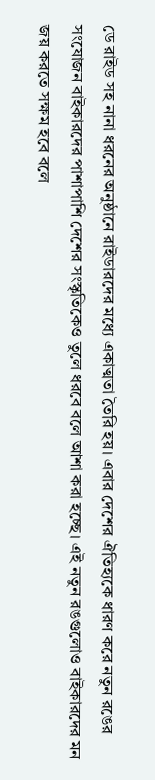ডে রাইড সহ নানা ধরনের অনুষ্ঠানে রাইডারদের মধ্যে একাত্মতা তৈরি হয়। এবার দেশের ঐতিহ্যকে ধারণ করে নতুন রঙের সংযোজন বাইকারদের পাশাপাশি দেশের সংস্কৃতিকেও তুলে ধরবে বলে আশা করা হচ্ছে। এই নতুন রঙগুলোও বাইকারদের মন জয় করতে সক্ষম হবে বলে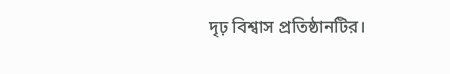দৃঢ় বিশ্বাস প্রতিষ্ঠানটির।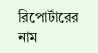রিপোর্টারের নাম